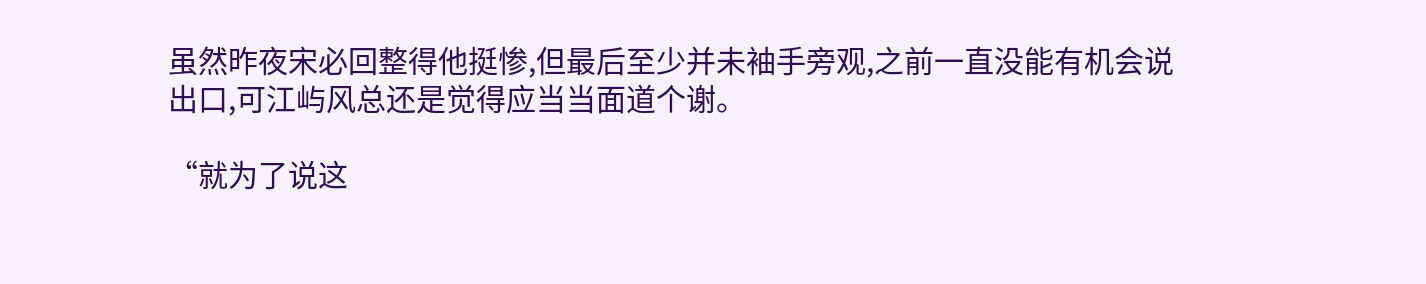虽然昨夜宋必回整得他挺惨,但最后至少并未袖手旁观,之前一直没能有机会说出口,可江屿风总还是觉得应当当面道个谢。

“就为了说这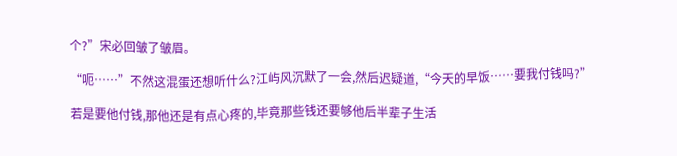个?”宋必回皱了皱眉。

“呃……”不然这混蛋还想听什么?江屿风沉默了一会,然后迟疑道,“今天的早饭……要我付钱吗?”

若是要他付钱,那他还是有点心疼的,毕竟那些钱还要够他后半辈子生活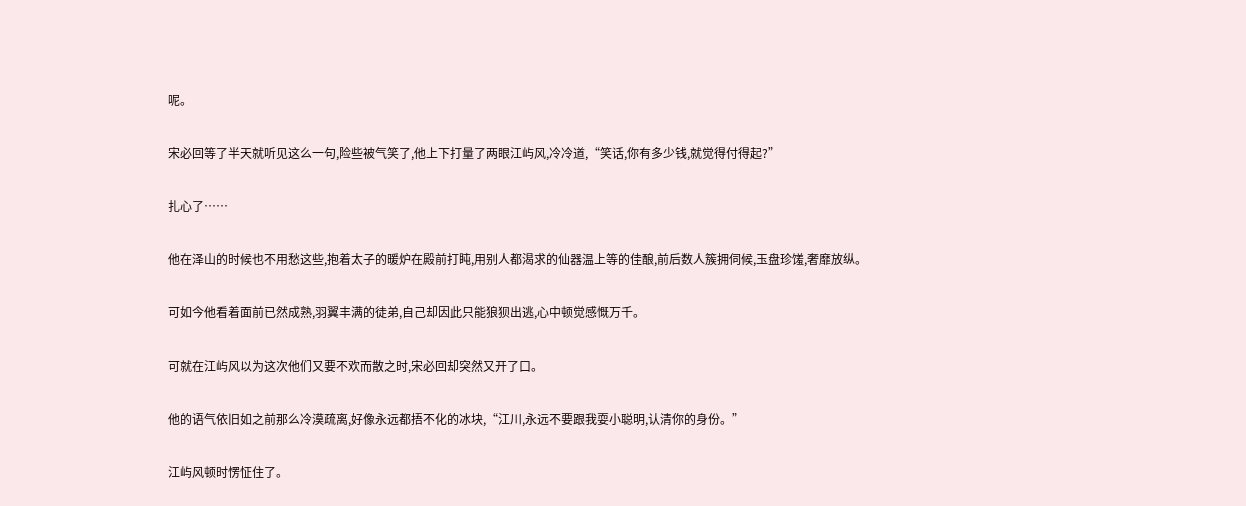呢。

宋必回等了半天就听见这么一句,险些被气笑了,他上下打量了两眼江屿风,冷冷道,“笑话,你有多少钱,就觉得付得起?”

扎心了……

他在泽山的时候也不用愁这些,抱着太子的暖炉在殿前打盹,用别人都渴求的仙器温上等的佳酿,前后数人簇拥伺候,玉盘珍馐,奢靡放纵。

可如今他看着面前已然成熟,羽翼丰满的徒弟,自己却因此只能狼狈出逃,心中顿觉感慨万千。

可就在江屿风以为这次他们又要不欢而散之时,宋必回却突然又开了口。

他的语气依旧如之前那么冷漠疏离,好像永远都捂不化的冰块,“江川,永远不要跟我耍小聪明,认清你的身份。”

江屿风顿时愣怔住了。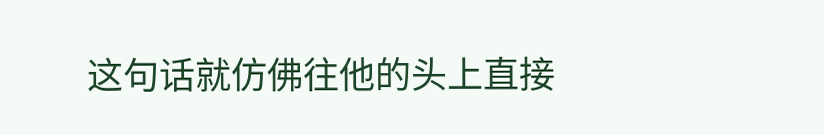这句话就仿佛往他的头上直接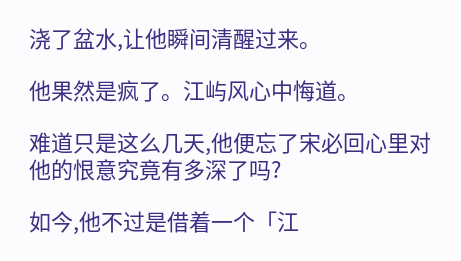浇了盆水,让他瞬间清醒过来。

他果然是疯了。江屿风心中悔道。

难道只是这么几天,他便忘了宋必回心里对他的恨意究竟有多深了吗?

如今,他不过是借着一个「江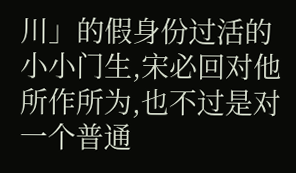川」的假身份过活的小小门生,宋必回对他所作所为,也不过是对一个普通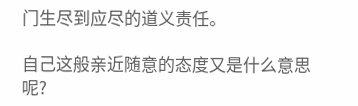门生尽到应尽的道义责任。

自己这般亲近随意的态度又是什么意思呢?